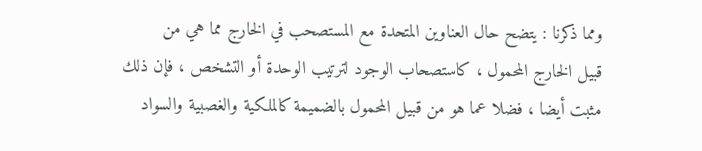ومما ذكرنا : يتضح حال العناوين المتحدة مع المستصحب في الخارج مما هي من
قبيل الخارج المحمول ، كاستصحاب الوجود لترتيب الوحدة أو التشخص ، فإن ذلك
مثبت أيضا ، فضلا عما هو من قبيل المحمول بالضميمة كالملكية والغصبية والسواد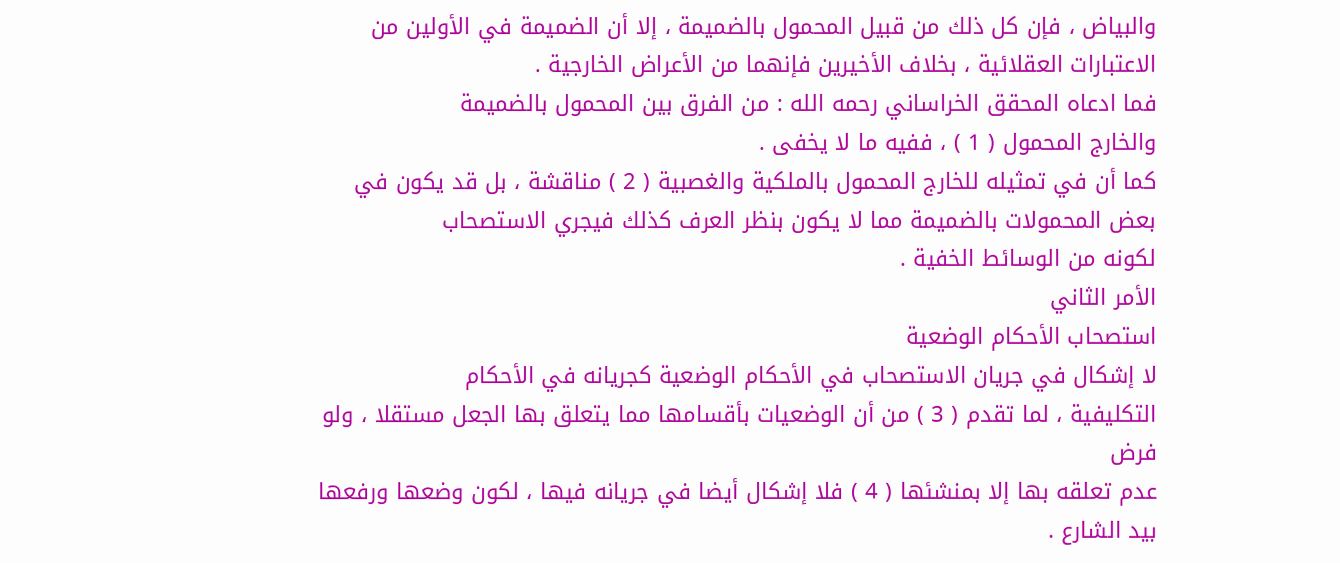والبياض ، فإن كل ذلك من قبيل المحمول بالضميمة ، إلا أن الضميمة في الأولين من
الاعتبارات العقلائية ، بخلاف الأخيرين فإنهما من الأعراض الخارجية .
فما ادعاه المحقق الخراساني رحمه الله : من الفرق بين المحمول بالضميمة
والخارج المحمول ( 1 ) ، ففيه ما لا يخفى .
كما أن في تمثيله للخارج المحمول بالملكية والغصبية ( 2 ) مناقشة ، بل قد يكون في
بعض المحمولات بالضميمة مما لا يكون بنظر العرف كذلك فيجري الاستصحاب
لكونه من الوسائط الخفية .
الأمر الثاني
استصحاب الأحكام الوضعية
لا إشكال في جريان الاستصحاب في الأحكام الوضعية كجريانه في الأحكام
التكليفية ، لما تقدم ( 3 ) من أن الوضعيات بأقسامها مما يتعلق بها الجعل مستقلا ، ولو فرض
عدم تعلقه بها إلا بمنشئها ( 4 ) فلا إشكال أيضا في جريانه فيها ، لكون وضعها ورفعها
بيد الشارع .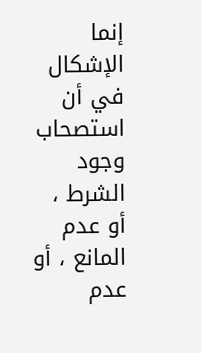إنما الإشكال في أن استصحاب وجود الشرط ، أو عدم المانع ، أو عدم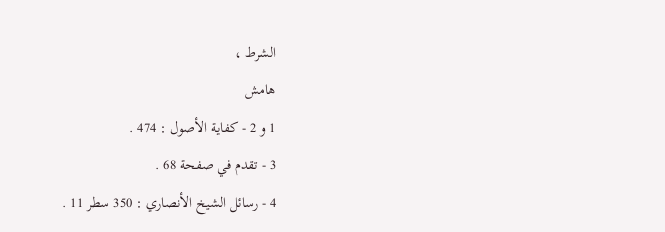الشرط ،
هامش
1 و 2 - كفاية الأصول : 474 .
3 - تقدم في صفحة 68 .
4 - رسائل الشيخ الأنصاري : 350 سطر 11 .